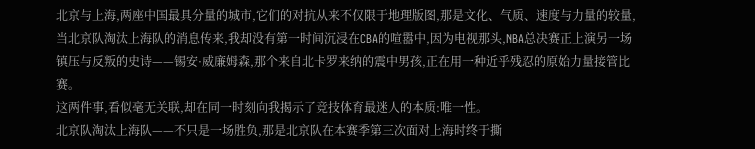北京与上海,两座中国最具分量的城市,它们的对抗从来不仅限于地理版图,那是文化、气质、速度与力量的较量,当北京队淘汰上海队的消息传来,我却没有第一时间沉浸在CBA的喧嚣中,因为电视那头,NBA总决赛正上演另一场镇压与反叛的史诗——锡安·威廉姆森,那个来自北卡罗来纳的震中男孩,正在用一种近乎残忍的原始力量接管比赛。
这两件事,看似毫无关联,却在同一时刻向我揭示了竞技体育最迷人的本质:唯一性。
北京队淘汰上海队——不只是一场胜负,那是北京队在本赛季第三次面对上海时终于撕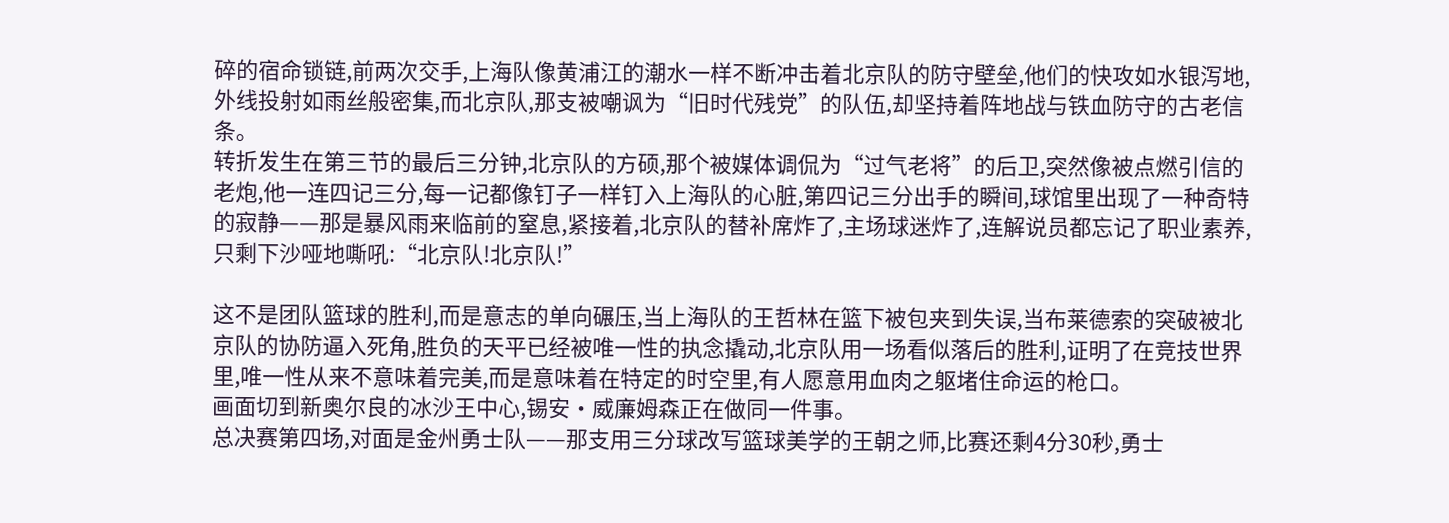碎的宿命锁链,前两次交手,上海队像黄浦江的潮水一样不断冲击着北京队的防守壁垒,他们的快攻如水银泻地,外线投射如雨丝般密集,而北京队,那支被嘲讽为“旧时代残党”的队伍,却坚持着阵地战与铁血防守的古老信条。
转折发生在第三节的最后三分钟,北京队的方硕,那个被媒体调侃为“过气老将”的后卫,突然像被点燃引信的老炮,他一连四记三分,每一记都像钉子一样钉入上海队的心脏,第四记三分出手的瞬间,球馆里出现了一种奇特的寂静——那是暴风雨来临前的窒息,紧接着,北京队的替补席炸了,主场球迷炸了,连解说员都忘记了职业素养,只剩下沙哑地嘶吼:“北京队!北京队!”

这不是团队篮球的胜利,而是意志的单向碾压,当上海队的王哲林在篮下被包夹到失误,当布莱德索的突破被北京队的协防逼入死角,胜负的天平已经被唯一性的执念撬动,北京队用一场看似落后的胜利,证明了在竞技世界里,唯一性从来不意味着完美,而是意味着在特定的时空里,有人愿意用血肉之躯堵住命运的枪口。
画面切到新奥尔良的冰沙王中心,锡安·威廉姆森正在做同一件事。
总决赛第四场,对面是金州勇士队——那支用三分球改写篮球美学的王朝之师,比赛还剩4分30秒,勇士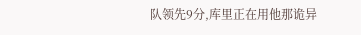队领先9分,库里正在用他那诡异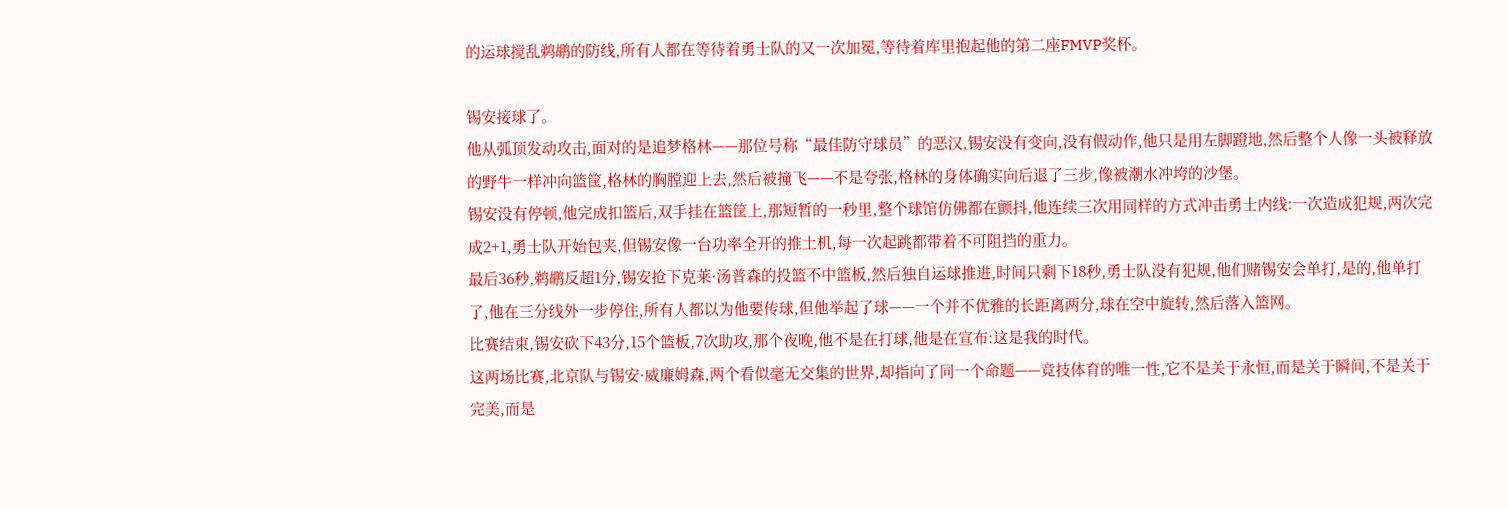的运球搅乱鹈鹕的防线,所有人都在等待着勇士队的又一次加冕,等待着库里抱起他的第二座FMVP奖杯。

锡安接球了。
他从弧顶发动攻击,面对的是追梦格林——那位号称“最佳防守球员”的恶汉,锡安没有变向,没有假动作,他只是用左脚蹬地,然后整个人像一头被释放的野牛一样冲向篮筐,格林的胸膛迎上去,然后被撞飞——不是夸张,格林的身体确实向后退了三步,像被潮水冲垮的沙堡。
锡安没有停顿,他完成扣篮后,双手挂在篮筐上,那短暂的一秒里,整个球馆仿佛都在颤抖,他连续三次用同样的方式冲击勇士内线:一次造成犯规,两次完成2+1,勇士队开始包夹,但锡安像一台功率全开的推土机,每一次起跳都带着不可阻挡的重力。
最后36秒,鹈鹕反超1分,锡安抢下克莱·汤普森的投篮不中篮板,然后独自运球推进,时间只剩下18秒,勇士队没有犯规,他们赌锡安会单打,是的,他单打了,他在三分线外一步停住,所有人都以为他要传球,但他举起了球——一个并不优雅的长距离两分,球在空中旋转,然后落入篮网。
比赛结束,锡安砍下43分,15个篮板,7次助攻,那个夜晚,他不是在打球,他是在宣布:这是我的时代。
这两场比赛,北京队与锡安·威廉姆森,两个看似毫无交集的世界,却指向了同一个命题——竞技体育的唯一性,它不是关于永恒,而是关于瞬间,不是关于完美,而是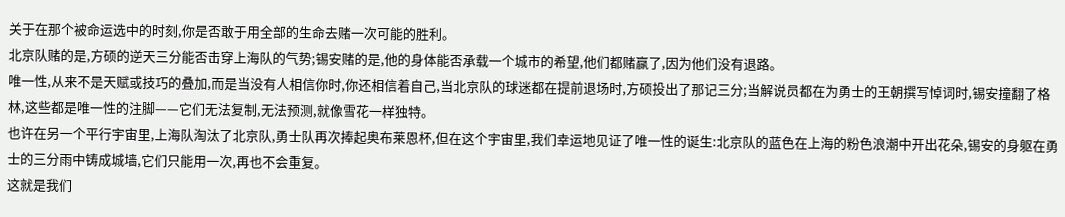关于在那个被命运选中的时刻,你是否敢于用全部的生命去赌一次可能的胜利。
北京队赌的是,方硕的逆天三分能否击穿上海队的气势;锡安赌的是,他的身体能否承载一个城市的希望,他们都赌赢了,因为他们没有退路。
唯一性,从来不是天赋或技巧的叠加,而是当没有人相信你时,你还相信着自己,当北京队的球迷都在提前退场时,方硕投出了那记三分;当解说员都在为勇士的王朝撰写悼词时,锡安撞翻了格林,这些都是唯一性的注脚——它们无法复制,无法预测,就像雪花一样独特。
也许在另一个平行宇宙里,上海队淘汰了北京队,勇士队再次捧起奥布莱恩杯,但在这个宇宙里,我们幸运地见证了唯一性的诞生:北京队的蓝色在上海的粉色浪潮中开出花朵,锡安的身躯在勇士的三分雨中铸成城墙,它们只能用一次,再也不会重复。
这就是我们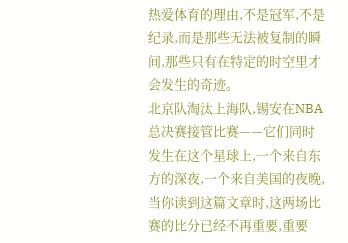热爱体育的理由,不是冠军,不是纪录,而是那些无法被复制的瞬间,那些只有在特定的时空里才会发生的奇迹。
北京队淘汰上海队,锡安在NBA总决赛接管比赛——它们同时发生在这个星球上,一个来自东方的深夜,一个来自美国的夜晚,当你读到这篇文章时,这两场比赛的比分已经不再重要,重要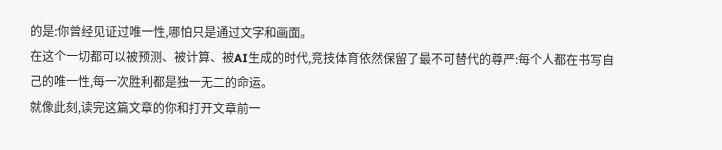的是:你曾经见证过唯一性,哪怕只是通过文字和画面。
在这个一切都可以被预测、被计算、被AI生成的时代,竞技体育依然保留了最不可替代的尊严:每个人都在书写自己的唯一性,每一次胜利都是独一无二的命运。
就像此刻,读完这篇文章的你和打开文章前一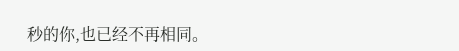秒的你,也已经不再相同。